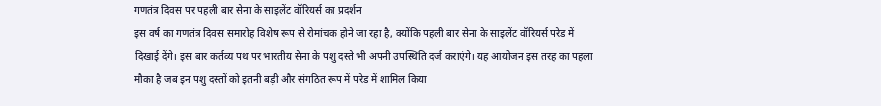गणतंत्र दिवस पर पहली बार सेना के साइलेंट वॉरियर्स का प्रदर्शन
इस वर्ष का गणतंत्र दिवस समारोह विशेष रूप से रोमांचक होने जा रहा है, क्योंकि पहली बार सेना के साइलेंट वॉरियर्स परेड में दिखाई देंगे। इस बार कर्तव्य पथ पर भारतीय सेना के पशु दस्ते भी अपनी उपस्थिति दर्ज कराएंगे। यह आयोजन इस तरह का पहला मौका है जब इन पशु दस्तों को इतनी बड़ी और संगठित रूप में परेड में शामिल किया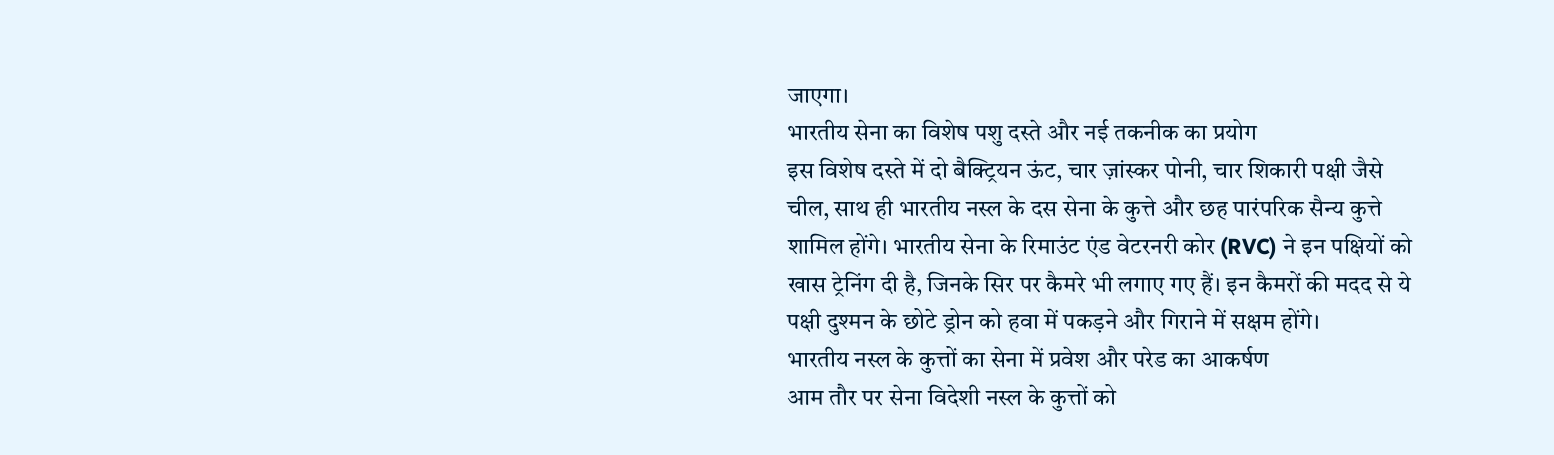जाएगा।
भारतीय सेना का विशेष पशु दस्ते और नई तकनीक का प्रयोग
इस विशेष दस्ते में दो बैक्ट्रियन ऊंट, चार ज़ांस्कर पोनी, चार शिकारी पक्षी जैसे चील, साथ ही भारतीय नस्ल के दस सेना के कुत्ते और छह पारंपरिक सैन्य कुत्ते शामिल होंगे। भारतीय सेना के रिमाउंट एंड वेटरनरी कोर (RVC) ने इन पक्षियों को खास ट्रेनिंग दी है, जिनके सिर पर कैमरे भी लगाए गए हैं। इन कैमरों की मदद से ये पक्षी दुश्मन के छोटे ड्रोन को हवा में पकड़ने और गिराने में सक्षम होंगे।
भारतीय नस्ल के कुत्तों का सेना में प्रवेश और परेड का आकर्षण
आम तौर पर सेना विदेशी नस्ल के कुत्तों को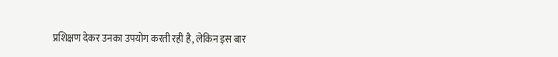प्रशिक्षण देकर उनका उपयोग करती रही है, लेकिन इस बार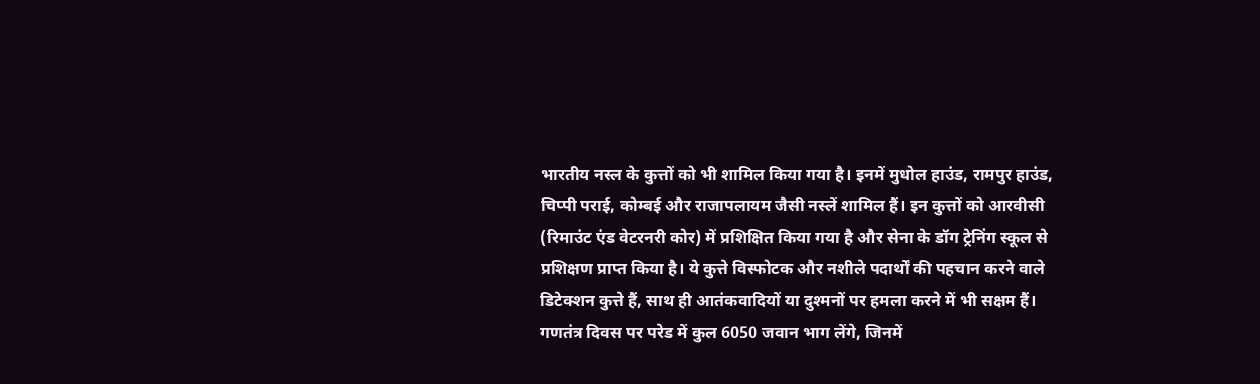भारतीय नस्ल के कुत्तों को भी शामिल किया गया है। इनमें मुधोल हाउंड, रामपुर हाउंड, चिप्पी पराई, कोम्बई और राजापलायम जैसी नस्लें शामिल हैं। इन कुत्तों को आरवीसी (रिमाउंट एंड वेटरनरी कोर) में प्रशिक्षित किया गया है और सेना के डॉग ट्रेनिंग स्कूल से प्रशिक्षण प्राप्त किया है। ये कुत्ते विस्फोटक और नशीले पदार्थों की पहचान करने वाले डिटेक्शन कुत्ते हैं, साथ ही आतंकवादियों या दुश्मनों पर हमला करने में भी सक्षम हैं।
गणतंत्र दिवस पर परेड में कुल 6050 जवान भाग लेंगे, जिनमें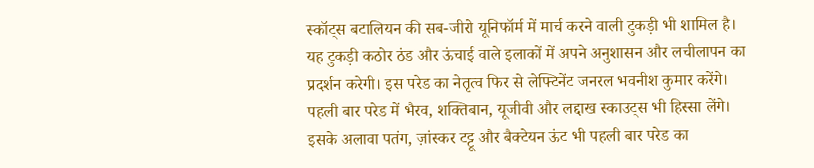स्कॉट्स बटालियन की सब-जीरो यूनिफॉर्म में मार्च करने वाली टुकड़ी भी शामिल है। यह टुकड़ी कठोर ठंड और ऊंचाई वाले इलाकों में अपने अनुशासन और लचीलापन का प्रदर्शन करेगी। इस परेड का नेतृत्व फिर से लेफ्टिनेंट जनरल भवनीश कुमार करेंगे। पहली बार परेड में भैरव, शक्तिबान, यूजीवी और लद्दाख स्काउट्स भी हिस्सा लेंगे। इसके अलावा पतंग, ज़ांस्कर टट्टू और बैक्टेयन ऊंट भी पहली बार परेड का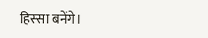हिस्सा बनेंगे।